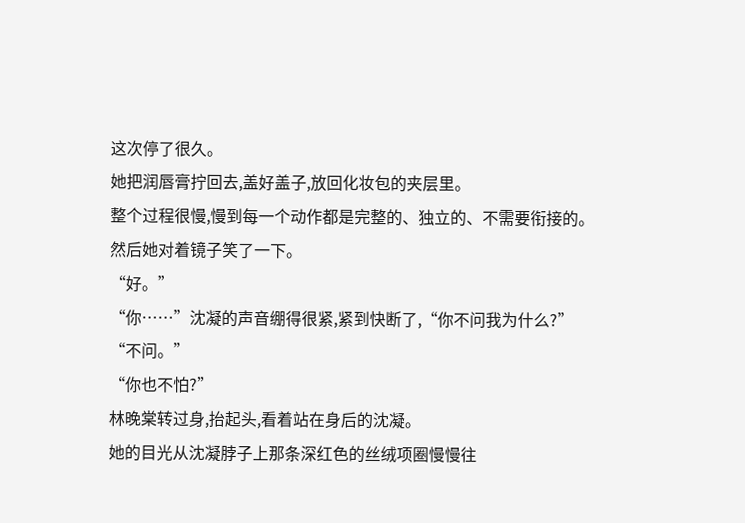这次停了很久。
她把润唇膏拧回去,盖好盖子,放回化妆包的夹层里。
整个过程很慢,慢到每一个动作都是完整的、独立的、不需要衔接的。
然后她对着镜子笑了一下。
“好。”
“你……”沈凝的声音绷得很紧,紧到快断了,“你不问我为什么?”
“不问。”
“你也不怕?”
林晚棠转过身,抬起头,看着站在身后的沈凝。
她的目光从沈凝脖子上那条深红色的丝绒项圈慢慢往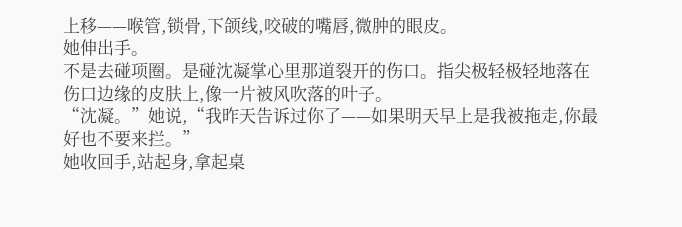上移——喉管,锁骨,下颌线,咬破的嘴唇,微肿的眼皮。
她伸出手。
不是去碰项圈。是碰沈凝掌心里那道裂开的伤口。指尖极轻极轻地落在伤口边缘的皮肤上,像一片被风吹落的叶子。
“沈凝。”她说,“我昨天告诉过你了——如果明天早上是我被拖走,你最好也不要来拦。”
她收回手,站起身,拿起桌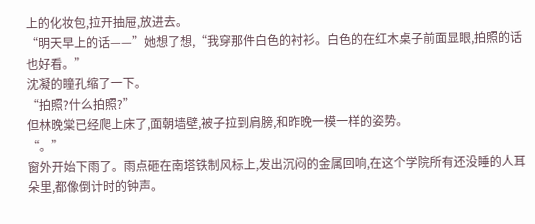上的化妆包,拉开抽屉,放进去。
“明天早上的话——”她想了想,“我穿那件白色的衬衫。白色的在红木桌子前面显眼,拍照的话也好看。”
沈凝的瞳孔缩了一下。
“拍照?什么拍照?”
但林晚棠已经爬上床了,面朝墙壁,被子拉到肩膀,和昨晚一模一样的姿势。
“。”
窗外开始下雨了。雨点砸在南塔铁制风标上,发出沉闷的金属回响,在这个学院所有还没睡的人耳朵里,都像倒计时的钟声。